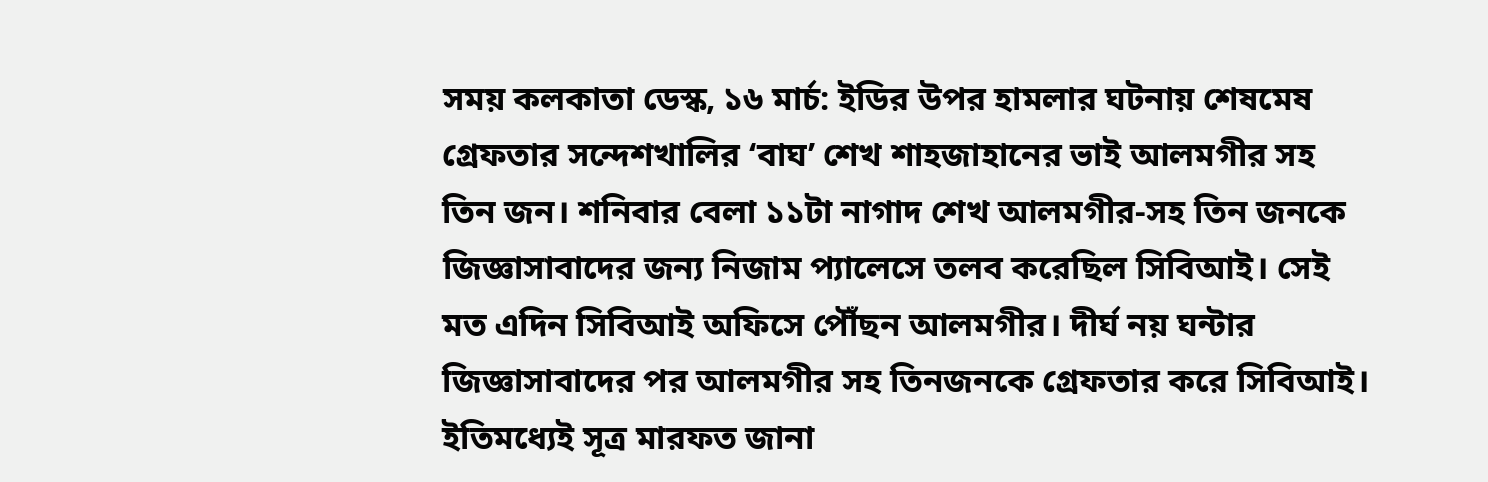সময় কলকাতা ডেস্ক, ১৬ মার্চ: ইডির উপর হামলার ঘটনায় শেষমেষ গ্রেফতার সন্দেশখালির ‘বাঘ’ শেখ শাহজাহানের ভাই আলমগীর সহ তিন জন। শনিবার বেলা ১১টা নাগাদ শেখ আলমগীর-সহ তিন জনকে জিজ্ঞাসাবাদের জন্য নিজাম প্যালেসে তলব করেছিল সিবিআই। সেই মত এদিন সিবিআই অফিসে পৌঁছন আলমগীর। দীর্ঘ নয় ঘন্টার জিজ্ঞাসাবাদের পর আলমগীর সহ তিনজনকে গ্রেফতার করে সিবিআই। ইতিমধ্যেই সূত্র মারফত জানা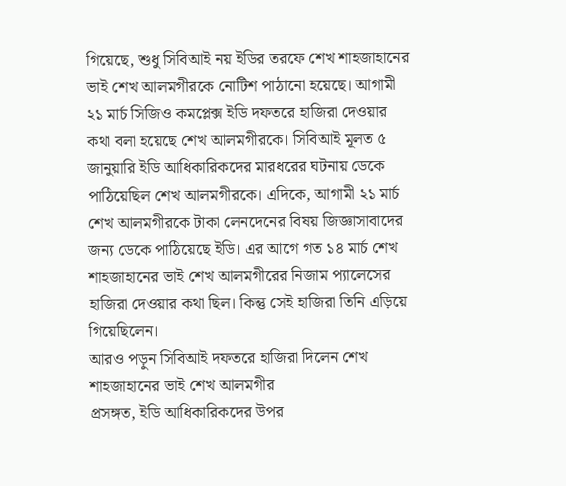গিয়েছে, শুধু সিবিআই নয় ইডির তরফে শেখ শাহজাহানের ভাই শেখ আলমগীরকে নোটিশ পাঠানো হয়েছে। আগামী ২১ মার্চ সিজিও কমপ্লেক্স ইডি দফতরে হাজিরা দেওয়ার কথা বলা হয়েছে শেখ আলমগীরকে। সিবিআই মূলত ৫ জানুয়ারি ইডি আধিকারিকদের মারধরের ঘটনায় ডেকে পাঠিয়েছিল শেখ আলমগীরকে। এদিকে, আগামী ২১ মার্চ শেখ আলমগীরকে টাকা লেনদেনের বিষয় জিজ্ঞাসাবাদের জন্য ডেকে পাঠিয়েছে ইডি। এর আগে গত ১৪ মার্চ শেখ শাহজাহানের ভাই শেখ আলমগীরের নিজাম প্যালেসের হাজিরা দেওয়ার কথা ছিল। কিন্তু সেই হাজিরা তিনি এড়িয়ে গিয়েছিলেন।
আরও পড়ুন সিবিআই দফতরে হাজিরা দিলেন শেখ শাহজাহানের ভাই শেখ আলমগীর
প্রসঙ্গত, ইডি আধিকারিকদের উপর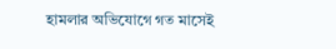হামলার অভিযোগে গত মাসেই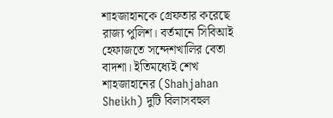শাহজাহানকে গ্রেফতার করেছে রাজ্য পুলিশ। বর্তমানে সিবিআই হেফাজতে সন্দেশখালির বেতা বাদশা। ইতিমধ্যেই শেখ শাহজাহানের (Shahjahan Sheikh) দুটি বিলাসবহুল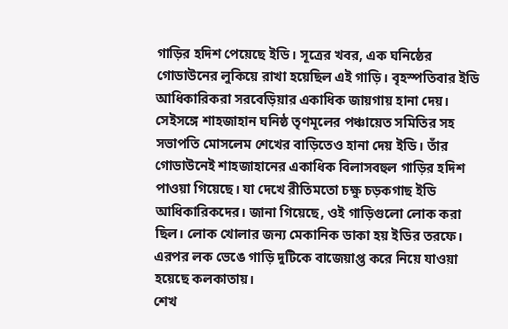গাড়ির হদিশ পেয়েছে ইডি। সূত্রের খবর, এক ঘনিষ্ঠের গোডাউনের লুকিয়ে রাখা হয়েছিল এই গাড়ি। বৃহস্পতিবার ইডি আধিকারিকরা সরবেড়িয়ার একাধিক জায়গায় হানা দেয়। সেইসঙ্গে শাহজাহান ঘনিষ্ঠ তৃণমূলের পঞ্চায়েত সমিতির সহ সভাপতি মোসলেম শেখের বাড়িতেও হানা দেয় ইডি। তাঁর গোডাউনেই শাহজাহানের একাধিক বিলাসবহুল গাড়ির হদিশ পাওয়া গিয়েছে। যা দেখে রীতিমতো চক্ষু চড়কগাছ ইডি আধিকারিকদের। জানা গিয়েছে, ওই গাড়িগুলো লোক করা ছিল। লোক খোলার জন্য মেকানিক ডাকা হয় ইডির তরফে। এরপর লক ভেঙে গাড়ি দুটিকে বাজেয়াপ্ত করে নিয়ে যাওয়া হয়েছে কলকাতায়।
শেখ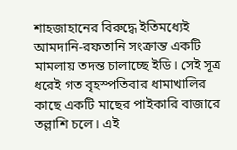শাহজাহানের বিরুদ্ধে ইতিমধ্যেই আমদানি-রফতানি সংক্রান্ত একটি মামলায় তদন্ত চালাচ্ছে ইডি। সেই সূত্র ধরেই গত বৃহস্পতিবার ধামাখালির কাছে একটি মাছের পাইকারি বাজারে তল্লাশি চলে। এই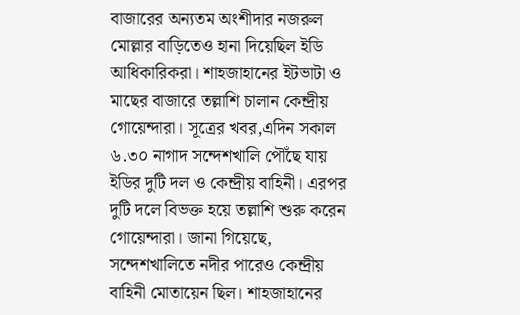বাজারের অন্যতম অংশীদার নজরুল মোল্লার বাড়িতেও হানা দিয়েছিল ইডি আধিকারিকরা। শাহজাহানের ইটভাটা ও মাছের বাজারে তল্লাশি চালান কেন্দ্রীয় গোয়েন্দারা। সূত্রের খবর,এদিন সকাল ৬.৩০ নাগাদ সন্দেশখালি পৌঁছে যায় ইডির দুটি দল ও কেন্দ্রীয় বাহিনী। এরপর দুটি দলে বিভক্ত হয়ে তল্লাশি শুরু করেন গোয়েন্দারা। জানা গিয়েছে, সন্দেশখালিতে নদীর পারেও কেন্দ্রীয় বাহিনী মোতায়েন ছিল। শাহজাহানের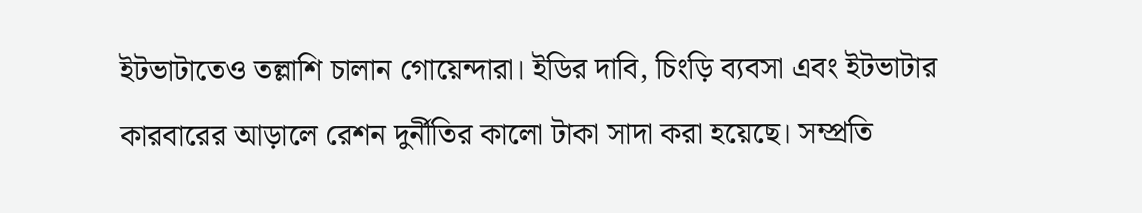ইটভাটাতেও তল্লাশি চালান গোয়েন্দারা। ইডির দাবি, চিংড়ি ব্যবসা এবং ইটভাটার কারবারের আড়ালে রেশন দুর্নীতির কালো টাকা সাদা করা হয়েছে। সম্প্রতি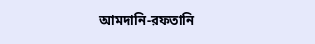আমদানি-রফতানি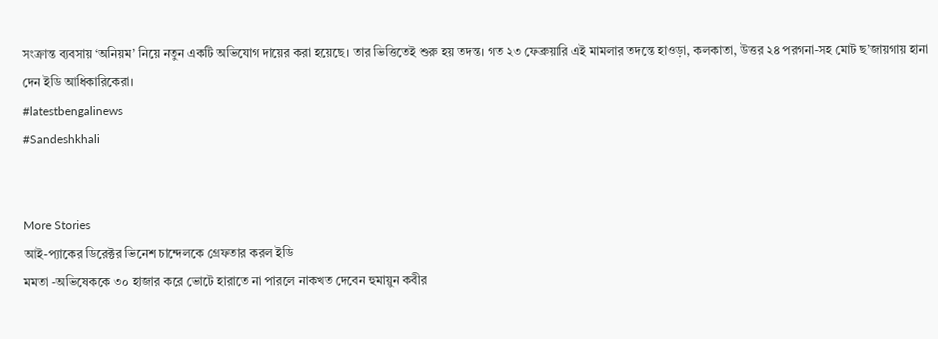সংক্রান্ত ব্যবসায় ‘অনিয়ম’ নিয়ে নতুন একটি অভিযোগ দায়ের করা হয়েছে। তার ভিত্তিতেই শুরু হয় তদন্ত। গত ২৩ ফেব্রুয়ারি এই মামলার তদন্তে হাওড়া, কলকাতা, উত্তর ২৪ পরগনা-সহ মোট ছ’জায়গায় হানা দেন ইডি আধিকারিকেরা।
#latestbengalinews
#Sandeshkhali


More Stories
আই-প্যাকের ডিরেক্টর ভিনেশ চান্দেলকে গ্রেফতার করল ইডি
মমতা -অভিষেককে ৩০ হাজার করে ভোটে হারাতে না পারলে নাকখত দেবেন হুমায়ুন কবীর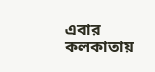এবার কলকাতায়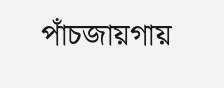পাঁচজায়গায়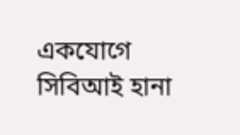একযোগে সিবিআই হানা